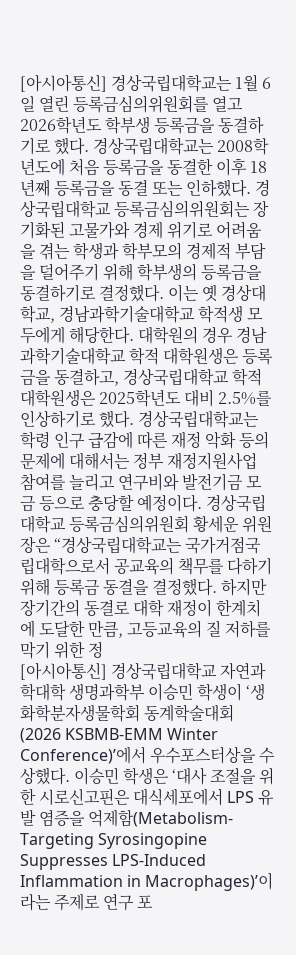[아시아통신] 경상국립대학교는 1월 6일 열린 등록금심의위원회를 열고 2026학년도 학부생 등록금을 동결하기로 했다. 경상국립대학교는 2008학년도에 처음 등록금을 동결한 이후 18년째 등록금을 동결 또는 인하했다. 경상국립대학교 등록금심의위원회는 장기화된 고물가와 경제 위기로 어려움을 겪는 학생과 학부모의 경제적 부담을 덜어주기 위해 학부생의 등록금을 동결하기로 결정했다. 이는 옛 경상대학교, 경남과학기술대학교 학적생 모두에게 해당한다. 대학원의 경우 경남과학기술대학교 학적 대학원생은 등록금을 동결하고, 경상국립대학교 학적 대학원생은 2025학년도 대비 2.5%를 인상하기로 했다. 경상국립대학교는 학령 인구 급감에 따른 재정 악화 등의 문제에 대해서는 정부 재정지원사업 참여를 늘리고 연구비와 발전기금 모금 등으로 충당할 예정이다. 경상국립대학교 등록금심의위원회 황세운 위원장은 “경상국립대학교는 국가거점국립대학으로서 공교육의 책무를 다하기 위해 등록금 동결을 결정했다. 하지만 장기간의 동결로 대학 재정이 한계치에 도달한 만큼, 고등교육의 질 저하를 막기 위한 정
[아시아통신] 경상국립대학교 자연과학대학 생명과학부 이승민 학생이 ‘생화학분자생물학회 동계학술대회(2026 KSBMB-EMM Winter Conference)’에서 우수포스터상을 수상했다. 이승민 학생은 ‘대사 조절을 위한 시로신고핀은 대식세포에서 LPS 유발 염증을 억제함(Metabolism-Targeting Syrosingopine Suppresses LPS-Induced Inflammation in Macrophages)’이라는 주제로 연구 포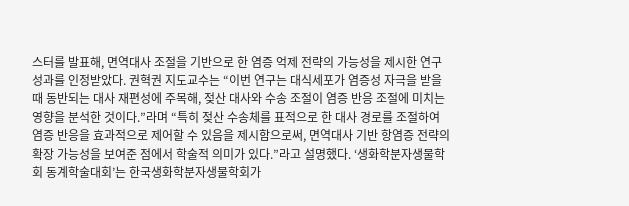스터를 발표해, 면역대사 조절을 기반으로 한 염증 억제 전략의 가능성을 제시한 연구 성과를 인정받았다. 권혁권 지도교수는 “이번 연구는 대식세포가 염증성 자극을 받을 때 동반되는 대사 재편성에 주목해, 젖산 대사와 수송 조절이 염증 반응 조절에 미치는 영향을 분석한 것이다.”라며 “특히 젖산 수송체를 표적으로 한 대사 경로를 조절하여 염증 반응을 효과적으로 제어할 수 있음을 제시함으로써, 면역대사 기반 항염증 전략의 확장 가능성을 보여준 점에서 학술적 의미가 있다.”라고 설명했다. ‘생화학분자생물학회 동계학술대회’는 한국생화학분자생물학회가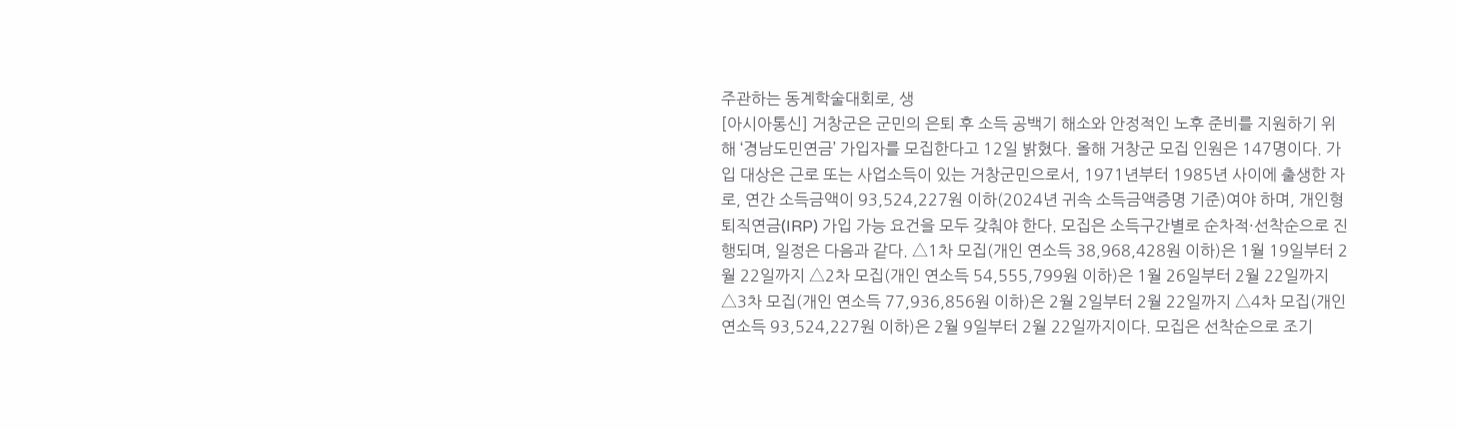주관하는 동계학술대회로, 생
[아시아통신] 거창군은 군민의 은퇴 후 소득 공백기 해소와 안정적인 노후 준비를 지원하기 위해 ‘경남도민연금’ 가입자를 모집한다고 12일 밝혔다. 올해 거창군 모집 인원은 147명이다. 가입 대상은 근로 또는 사업소득이 있는 거창군민으로서, 1971년부터 1985년 사이에 출생한 자로, 연간 소득금액이 93,524,227원 이하(2024년 귀속 소득금액증명 기준)여야 하며, 개인형 퇴직연금(IRP) 가입 가능 요건을 모두 갖춰야 한다. 모집은 소득구간별로 순차적·선착순으로 진행되며, 일정은 다음과 같다. △1차 모집(개인 연소득 38,968,428원 이하)은 1월 19일부터 2월 22일까지 △2차 모집(개인 연소득 54,555,799원 이하)은 1월 26일부터 2월 22일까지 △3차 모집(개인 연소득 77,936,856원 이하)은 2월 2일부터 2월 22일까지 △4차 모집(개인 연소득 93,524,227원 이하)은 2월 9일부터 2월 22일까지이다. 모집은 선착순으로 조기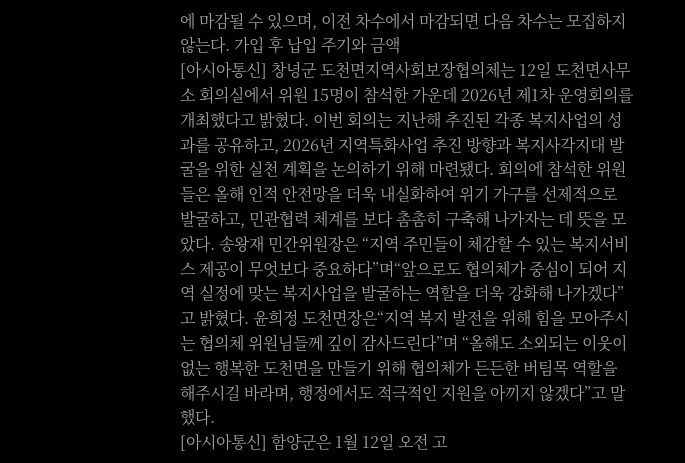에 마감될 수 있으며, 이전 차수에서 마감되면 다음 차수는 모집하지 않는다. 가입 후 납입 주기와 금액
[아시아통신] 창녕군 도천면지역사회보장협의체는 12일 도천면사무소 회의실에서 위원 15명이 참석한 가운데 2026년 제1차 운영회의를 개최했다고 밝혔다. 이번 회의는 지난해 추진된 각종 복지사업의 성과를 공유하고, 2026년 지역특화사업 추진 방향과 복지사각지대 발굴을 위한 실천 계획을 논의하기 위해 마련됐다. 회의에 참석한 위원들은 올해 인적 안전망을 더욱 내실화하여 위기 가구를 선제적으로 발굴하고, 민관협력 체계를 보다 촘촘히 구축해 나가자는 데 뜻을 모았다. 송왕재 민간위원장은 “지역 주민들이 체감할 수 있는 복지서비스 제공이 무엇보다 중요하다”며“앞으로도 협의체가 중심이 되어 지역 실정에 맞는 복지사업을 발굴하는 역할을 더욱 강화해 나가겠다”고 밝혔다. 윤희정 도천면장은“지역 복지 발전을 위해 힘을 모아주시는 협의체 위원님들께 깊이 감사드린다”며 “올해도 소외되는 이웃이 없는 행복한 도천면을 만들기 위해 협의체가 든든한 버팀목 역할을 해주시길 바라며, 행정에서도 적극적인 지원을 아끼지 않겠다”고 말했다.
[아시아통신] 함양군은 1월 12일 오전 고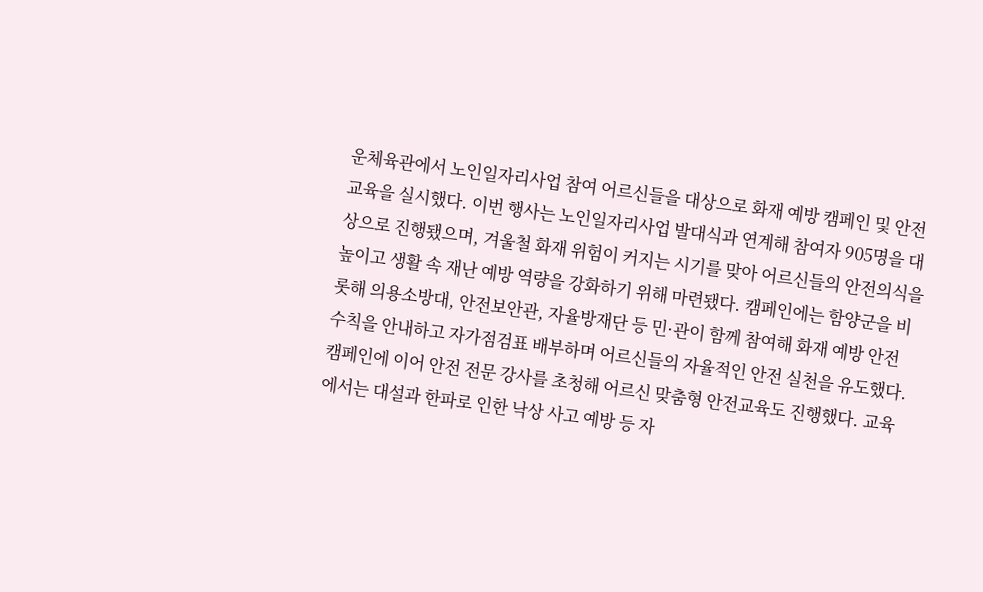운체육관에서 노인일자리사업 참여 어르신들을 대상으로 화재 예방 캠페인 및 안전교육을 실시했다. 이번 행사는 노인일자리사업 발대식과 연계해 참여자 905명을 대상으로 진행됐으며, 겨울철 화재 위험이 커지는 시기를 맞아 어르신들의 안전의식을 높이고 생활 속 재난 예방 역량을 강화하기 위해 마련됐다. 캠페인에는 함양군을 비롯해 의용소방대, 안전보안관, 자율방재단 등 민·관이 함께 참여해 화재 예방 안전 수칙을 안내하고 자가점검표 배부하며 어르신들의 자율적인 안전 실천을 유도했다. 캠페인에 이어 안전 전문 강사를 초청해 어르신 맞춤형 안전교육도 진행했다. 교육에서는 대설과 한파로 인한 낙상 사고 예방 등 자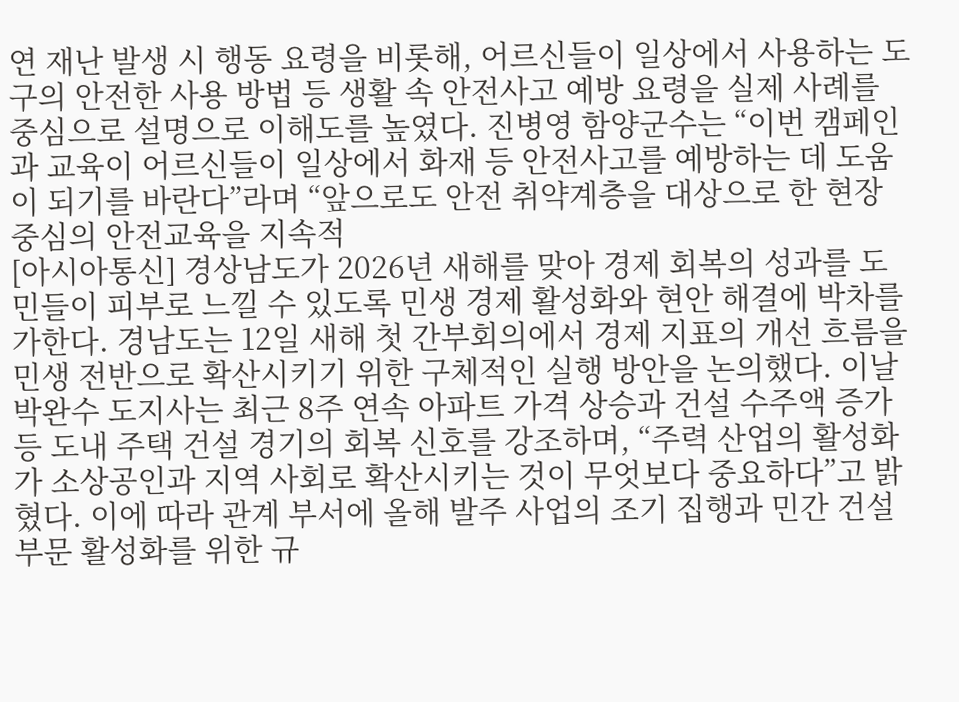연 재난 발생 시 행동 요령을 비롯해, 어르신들이 일상에서 사용하는 도구의 안전한 사용 방법 등 생활 속 안전사고 예방 요령을 실제 사례를 중심으로 설명으로 이해도를 높였다. 진병영 함양군수는 “이번 캠페인과 교육이 어르신들이 일상에서 화재 등 안전사고를 예방하는 데 도움이 되기를 바란다”라며 “앞으로도 안전 취약계층을 대상으로 한 현장 중심의 안전교육을 지속적
[아시아통신] 경상남도가 2026년 새해를 맞아 경제 회복의 성과를 도민들이 피부로 느낄 수 있도록 민생 경제 활성화와 현안 해결에 박차를 가한다. 경남도는 12일 새해 첫 간부회의에서 경제 지표의 개선 흐름을 민생 전반으로 확산시키기 위한 구체적인 실행 방안을 논의했다. 이날 박완수 도지사는 최근 8주 연속 아파트 가격 상승과 건설 수주액 증가 등 도내 주택 건설 경기의 회복 신호를 강조하며, “주력 산업의 활성화가 소상공인과 지역 사회로 확산시키는 것이 무엇보다 중요하다”고 밝혔다. 이에 따라 관계 부서에 올해 발주 사업의 조기 집행과 민간 건설 부문 활성화를 위한 규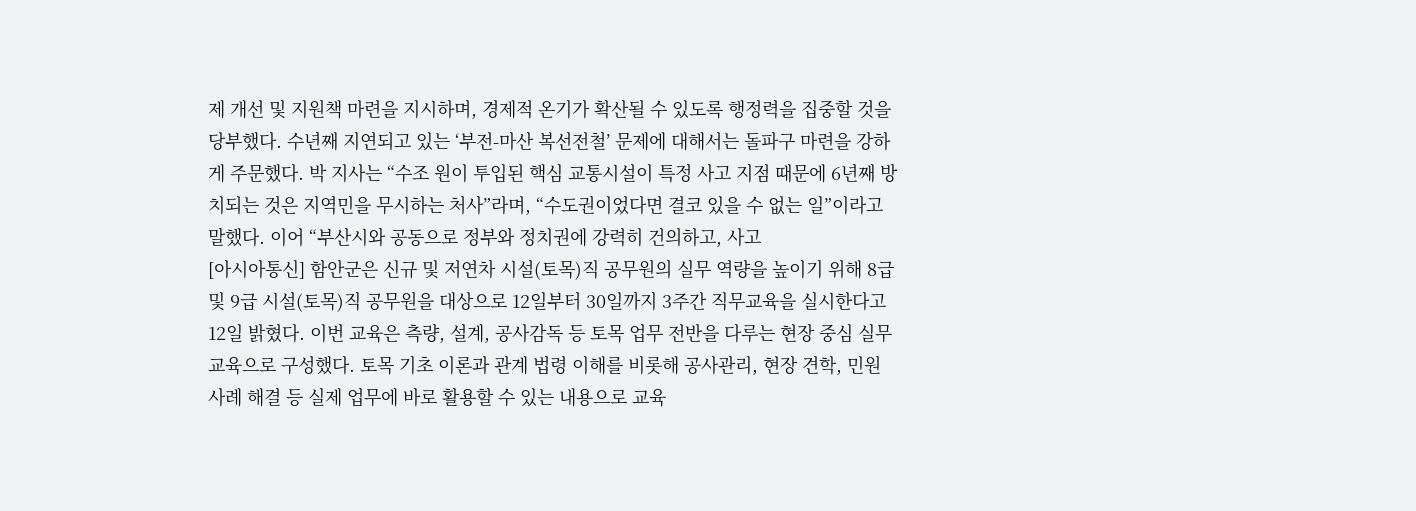제 개선 및 지원책 마련을 지시하며, 경제적 온기가 확산될 수 있도록 행정력을 집중할 것을 당부했다. 수년째 지연되고 있는 ‘부전-마산 복선전철’ 문제에 대해서는 돌파구 마련을 강하게 주문했다. 박 지사는 “수조 원이 투입된 핵심 교통시설이 특정 사고 지점 때문에 6년째 방치되는 것은 지역민을 무시하는 처사”라며, “수도권이었다면 결코 있을 수 없는 일”이라고 말했다. 이어 “부산시와 공동으로 정부와 정치권에 강력히 건의하고, 사고
[아시아통신] 함안군은 신규 및 저연차 시설(토목)직 공무원의 실무 역량을 높이기 위해 8급 및 9급 시설(토목)직 공무원을 대상으로 12일부터 30일까지 3주간 직무교육을 실시한다고 12일 밝혔다. 이번 교육은 측량, 설계, 공사감독 등 토목 업무 전반을 다루는 현장 중심 실무 교육으로 구성했다. 토목 기초 이론과 관계 법령 이해를 비롯해 공사관리, 현장 견학, 민원 사례 해결 등 실제 업무에 바로 활용할 수 있는 내용으로 교육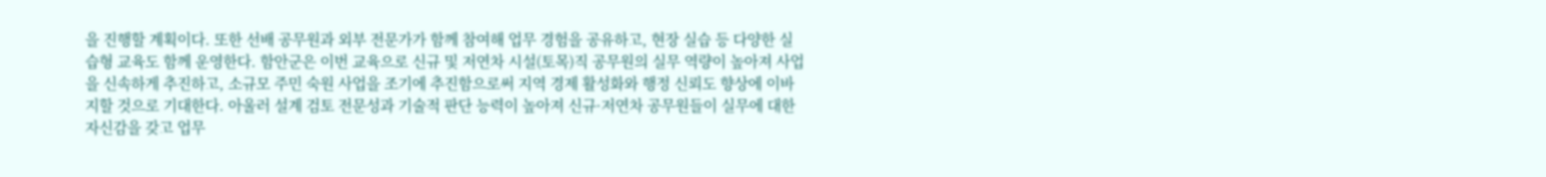을 진행할 계획이다. 또한 선배 공무원과 외부 전문가가 함께 참여해 업무 경험을 공유하고, 현장 실습 등 다양한 실습형 교육도 함께 운영한다. 함안군은 이번 교육으로 신규 및 저연차 시설(토목)직 공무원의 실무 역량이 높아져 사업을 신속하게 추진하고, 소규모 주민 숙원 사업을 조기에 추진함으로써 지역 경제 활성화와 행정 신뢰도 향상에 이바지할 것으로 기대한다. 아울러 설계 검토 전문성과 기술적 판단 능력이 높아져 신규·저연차 공무원들이 실무에 대한 자신감을 갖고 업무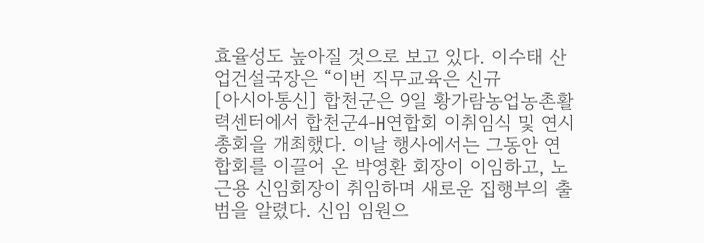효율성도 높아질 것으로 보고 있다. 이수태 산업건설국장은 “이번 직무교육은 신규
[아시아통신] 합천군은 9일 황가람농업농촌활력센터에서 합천군4-H연합회 이취임식 및 연시총회을 개최했다. 이날 행사에서는 그동안 연합회를 이끌어 온 박영환 회장이 이임하고, 노근용 신임회장이 취임하며 새로운 집행부의 출범을 알렸다. 신임 임원으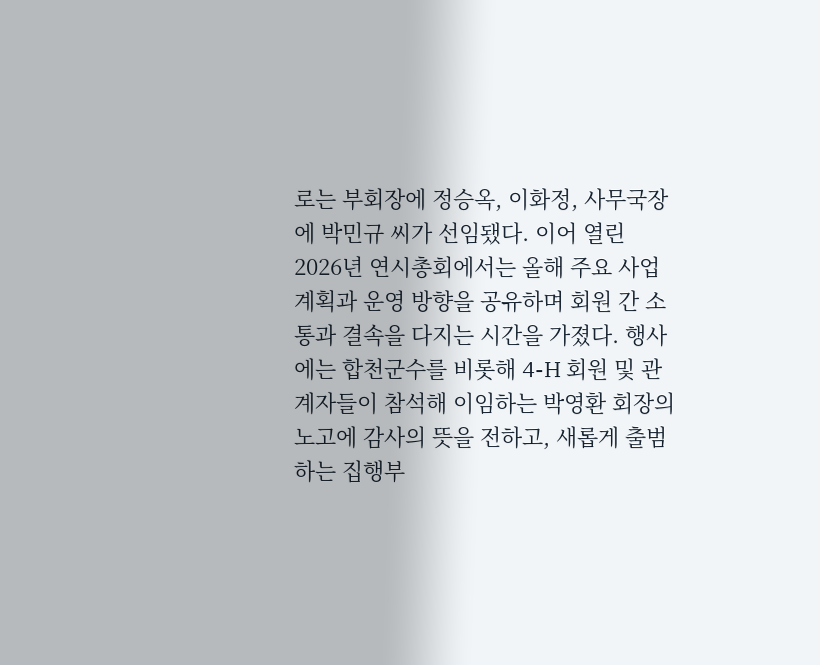로는 부회장에 정승옥, 이화정, 사무국장에 박민규 씨가 선임됐다. 이어 열린 2026년 연시총회에서는 올해 주요 사업계획과 운영 방향을 공유하며 회원 간 소통과 결속을 다지는 시간을 가졌다. 행사에는 합천군수를 비롯해 4-H 회원 및 관계자들이 참석해 이임하는 박영환 회장의 노고에 감사의 뜻을 전하고, 새롭게 출범하는 집행부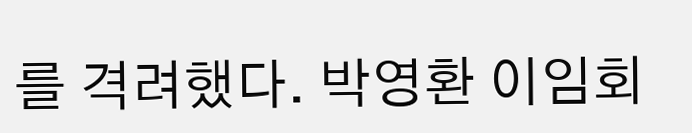를 격려했다. 박영환 이임회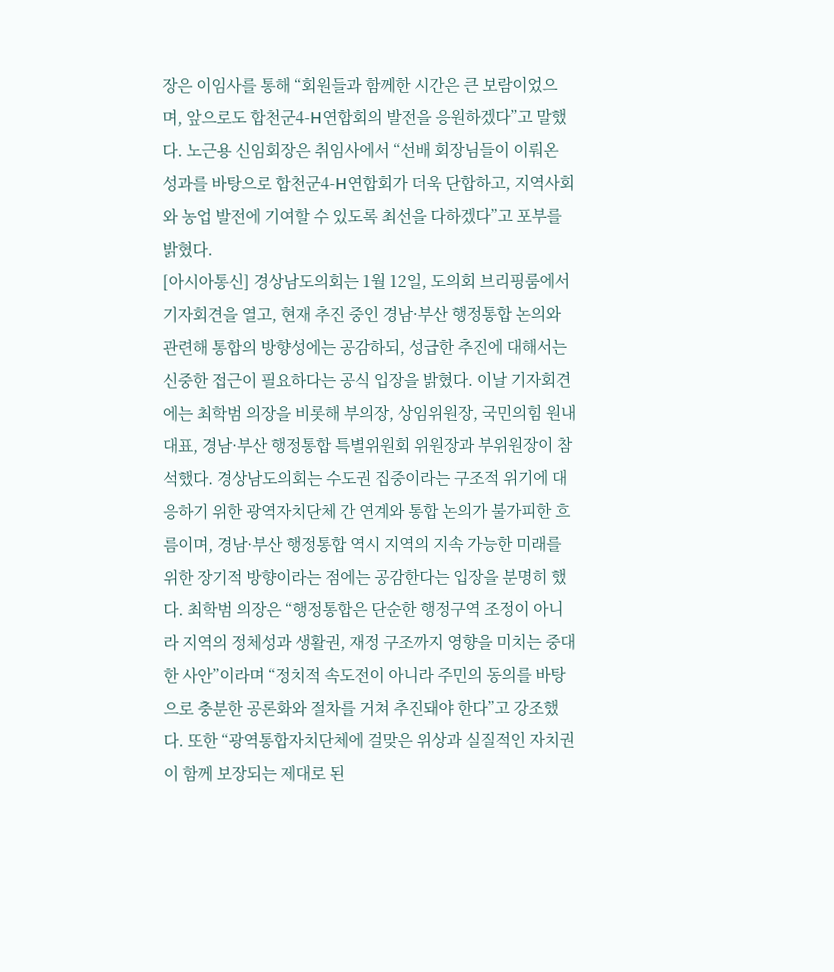장은 이임사를 통해 “회원들과 함께한 시간은 큰 보람이었으며, 앞으로도 합천군4-H연합회의 발전을 응원하겠다”고 말했다. 노근용 신임회장은 취임사에서 “선배 회장님들이 이뤄온 성과를 바탕으로 합천군4-H연합회가 더욱 단합하고, 지역사회와 농업 발전에 기여할 수 있도록 최선을 다하겠다”고 포부를 밝혔다.
[아시아통신] 경상남도의회는 1월 12일, 도의회 브리핑룸에서 기자회견을 열고, 현재 추진 중인 경남·부산 행정통합 논의와 관련해 통합의 방향성에는 공감하되, 성급한 추진에 대해서는 신중한 접근이 필요하다는 공식 입장을 밝혔다. 이날 기자회견에는 최학범 의장을 비롯해 부의장, 상임위원장, 국민의힘 원내대표, 경남·부산 행정통합 특별위원회 위원장과 부위원장이 참석했다. 경상남도의회는 수도권 집중이라는 구조적 위기에 대응하기 위한 광역자치단체 간 연계와 통합 논의가 불가피한 흐름이며, 경남·부산 행정통합 역시 지역의 지속 가능한 미래를 위한 장기적 방향이라는 점에는 공감한다는 입장을 분명히 했다. 최학범 의장은 “행정통합은 단순한 행정구역 조정이 아니라 지역의 정체성과 생활권, 재정 구조까지 영향을 미치는 중대한 사안”이라며 “정치적 속도전이 아니라 주민의 동의를 바탕으로 충분한 공론화와 절차를 거쳐 추진돼야 한다”고 강조했다. 또한 “광역통합자치단체에 걸맞은 위상과 실질적인 자치권이 함께 보장되는 제대로 된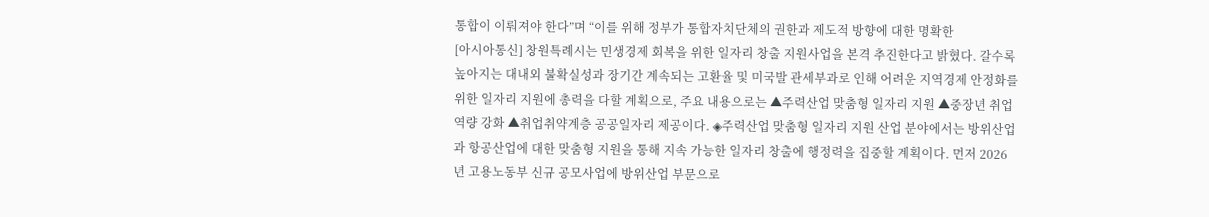통합이 이뤄져야 한다”며 “이를 위해 정부가 통합자치단체의 권한과 제도적 방향에 대한 명확한
[아시아통신] 창원특례시는 민생경제 회복을 위한 일자리 창출 지원사업을 본격 추진한다고 밝혔다. 갈수록 높아지는 대내외 불확실성과 장기간 계속되는 고환율 및 미국발 관세부과로 인해 어려운 지역경제 안정화를 위한 일자리 지원에 총력을 다할 계획으로, 주요 내용으로는 ▲주력산업 맞춤형 일자리 지원 ▲중장년 취업역량 강화 ▲취업취약계층 공공일자리 제공이다. ◈주력산업 맞춤형 일자리 지원 산업 분야에서는 방위산업과 항공산업에 대한 맞춤형 지원을 통해 지속 가능한 일자리 창출에 행정력을 집중할 계획이다. 먼저 2026년 고용노동부 신규 공모사업에 방위산업 부문으로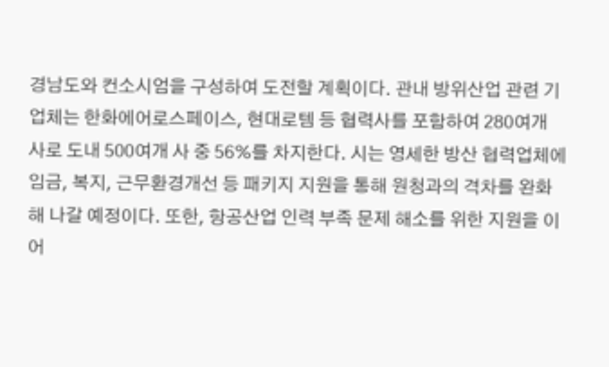경남도와 컨소시엄을 구성하여 도전할 계획이다. 관내 방위산업 관련 기업체는 한화에어로스페이스, 현대로템 등 협력사를 포함하여 280여개 사로 도내 500여개 사 중 56%를 차지한다. 시는 영세한 방산 협력업체에 임금, 복지, 근무환경개선 등 패키지 지원을 통해 원청과의 격차를 완화해 나갈 예정이다. 또한, 항공산업 인력 부족 문제 해소를 위한 지원을 이어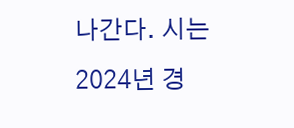나간다. 시는 2024년 경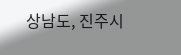상남도, 진주시